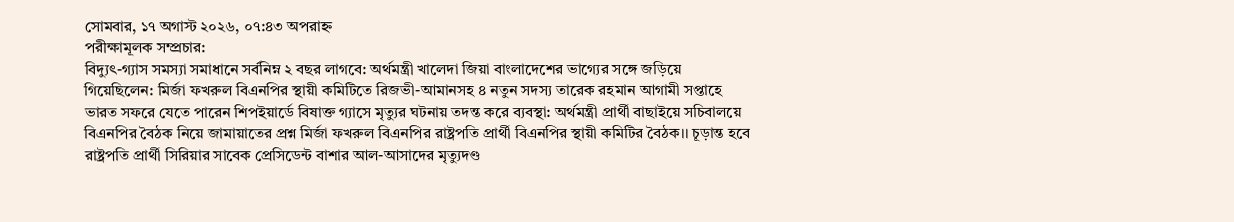সোমবার, ১৭ অগাস্ট ২০২৬, ০৭:৪৩ অপরাহ্ন
পরীক্ষামূলক সম্প্রচার:
বিদ্যুৎ-গ্যাস সমস্যা সমাধানে সর্বনিম্ন ২ বছর লাগবে: অর্থমন্ত্রী খালেদা জিয়া বাংলাদেশের ভাগ্যের সঙ্গে জড়িয়ে গিয়েছিলেন: মির্জা ফখরুল বিএনপির স্থায়ী কমিটিতে রিজভী-আমানসহ ৪ নতুন সদস্য তারেক রহমান আগামী সপ্তাহে ভারত সফরে যেতে পারেন শিপইয়ার্ডে বিষাক্ত গ্যাসে মৃত্যুর ঘটনায় তদন্ত করে ব্যবস্থা: অর্থমন্ত্রী প্রার্থী বাছাইয়ে সচিবালয়ে বিএনপির বৈঠক নিয়ে জামায়াতের প্রশ্ন মির্জা ফখরুল বিএনপির রাষ্ট্রপতি প্রার্থী বিএনপির স্থায়ী কমিটির বৈঠক।। চূড়ান্ত হবে রাষ্ট্রপতি প্রার্থী সিরিয়ার সাবেক প্রেসিডেন্ট বাশার আল-আসাদের মৃত্যুদণ্ড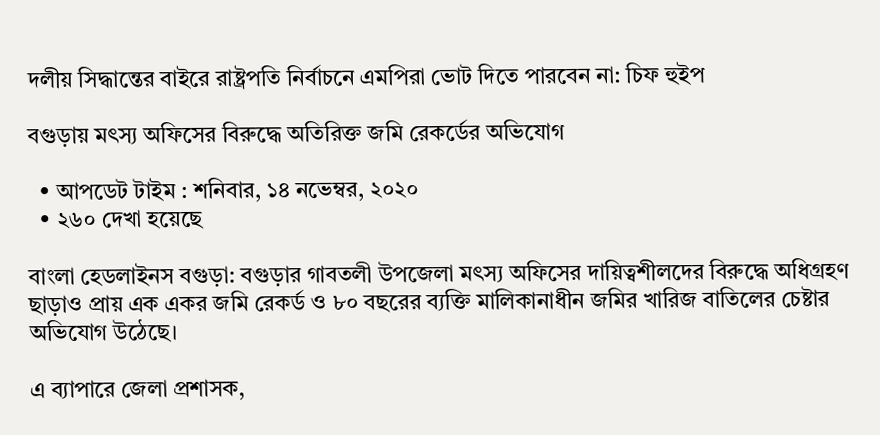দলীয় সিদ্ধান্তের বাইরে রাষ্ট্রপতি নির্বাচনে এমপিরা ভোট দিতে পারবেন না: চিফ হুইপ

বগুড়ায় মৎস্য অফিসের বিরুদ্ধে অতিরিক্ত জমি রেকর্ডের অভিযোগ

  • আপডেট টাইম : শনিবার, ১৪ নভেম্বর, ২০২০
  • ২৬০ দেখা হয়েছে

বাংলা হেডলাইনস বগুড়া: বগুড়ার গাবতলী উপজেলা মৎস্য অফিসের দায়িত্বশীলদের বিরুদ্ধে অধিগ্রহণ ছাড়াও প্রায় এক একর জমি রেকর্ড ও ৮০ বছরের ব্যক্তি মালিকানাধীন জমির খারিজ বাতিলের চেষ্টার অভিযোগ উঠেছে।

এ ব্যাপারে জেলা প্রশাসক,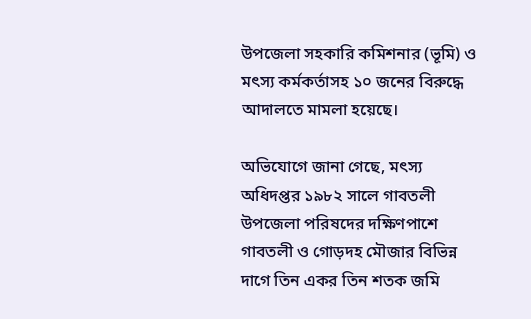উপজেলা সহকারি কমিশনার (ভূমি) ও মৎস্য কর্মকর্তাসহ ১০ জনের বিরুদ্ধে আদালতে মামলা হয়েছে।

অভিযোগে জানা গেছে, মৎস্য অধিদপ্তর ১৯৮২ সালে গাবতলী উপজেলা পরিষদের দক্ষিণপাশে গাবতলী ও গোড়দহ মৌজার বিভিন্ন দাগে তিন একর তিন শতক জমি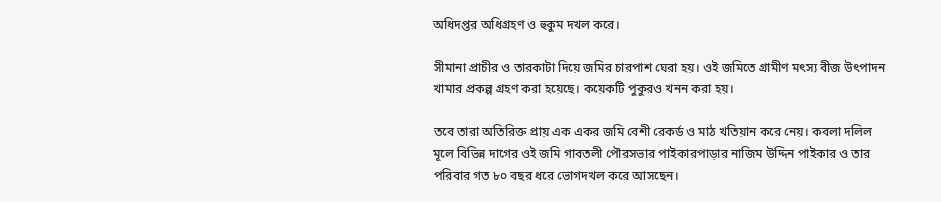অধিদপ্তর অধিগ্রহণ ও হুকুম দখল করে।

সীমানা প্রাচীর ও তারকাটা দিয়ে জমির চারপাশ ঘেরা হয়। ওই জমিতে গ্রামীণ মৎস্য বীজ উৎপাদন খামার প্রকল্প গ্রহণ করা হয়েছে। কয়েকটি পুকুরও খনন করা হয়।

তবে তারা অতিরিক্ত প্রায় এক একর জমি বেশী রেকর্ড ও মাঠ খতিয়ান করে নেয়। কবলা দলিল মূলে বিভিন্ন দাগের ওই জমি গাবতলী পৌরসভার পাইকারপাড়ার নাজিম উদ্দিন পাইকার ও তার পরিবার গত ৮০ বছর ধরে ভোগদখল করে আসছেন।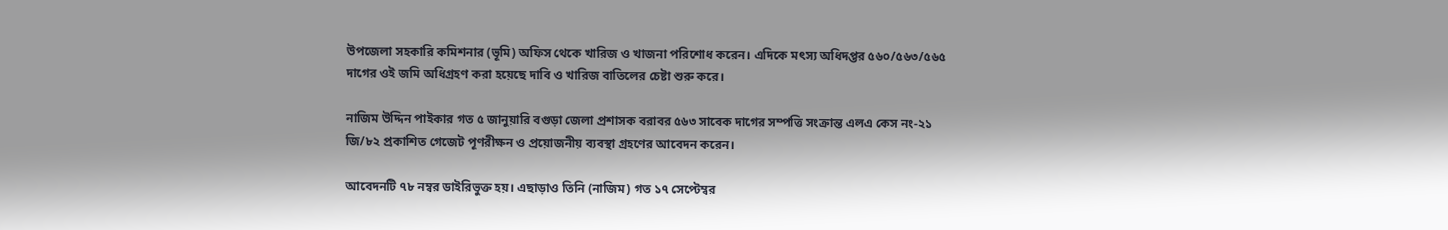উপজেলা সহকারি কমিশনার (ভূমি) অফিস থেকে খারিজ ও খাজনা পরিশোধ করেন। এদিকে মৎস্য অধিদপ্তর ৫৬০/৫৬৩/৫৬৫ দাগের ওই জমি অধিগ্রহণ করা হয়েছে দাবি ও খারিজ বাতিলের চেষ্টা শুরু করে।

নাজিম উদ্দিন পাইকার গত ৫ জানুয়ারি বগুড়া জেলা প্রশাসক বরাবর ৫৬৩ সাবেক দাগের সম্পত্তি সংক্রান্ত এলএ কেস নং-২১ জি/৮২ প্রকাশিত গেজেট পূণরীক্ষন ও প্রয়োজনীয় ব্যবস্থা গ্রহণের আবেদন করেন।

আবেদনটি ৭৮ নম্বর ডাইরিভুক্ত হয়। এছাড়াও তিনি (নাজিম) গত ১৭ সেপ্টেম্বর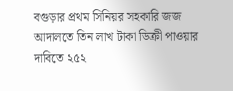বগুড়ার প্রথম সিনিয়র সহকারি জজ আদালতে তিন লাখ টাকা ডিক্রী পাওয়ার দাবিতে ২৫২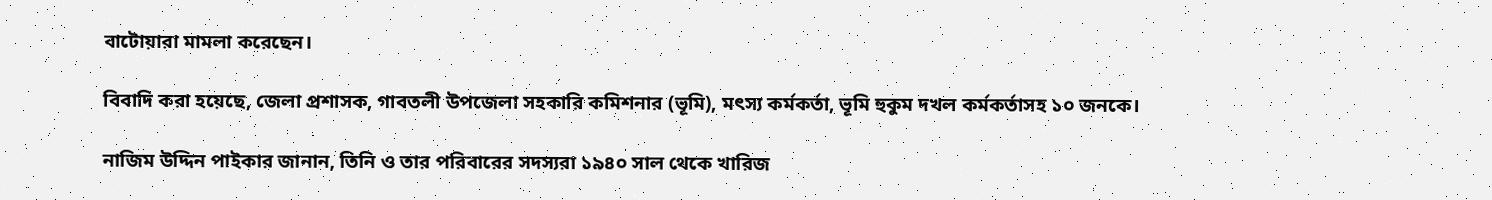বাটোয়ারা মামলা করেছেন।

বিবাদি করা হয়েছে, জেলা প্রশাসক, গাবতলী উপজেলা সহকারি কমিশনার (ভূমি), মৎস্য কর্মকর্তা, ভূমি হুকুম দখল কর্মকর্তাসহ ১০ জনকে।

নাজিম উদ্দিন পাইকার জানান, তিনি ও তার পরিবারের সদস্যরা ১৯৪০ সাল থেকে খারিজ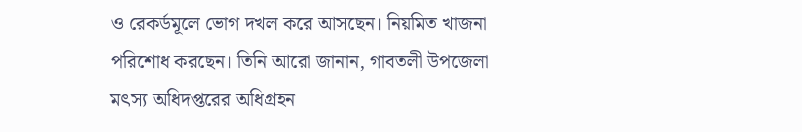ও রেকর্ডমূলে ভোগ দখল করে আসছেন। নিয়মিত খাজনা পরিশোধ করছেন। তিনি আরো জানান, গাবতলী উপজেলা মৎস্য অধিদপ্তরের অধিগ্রহন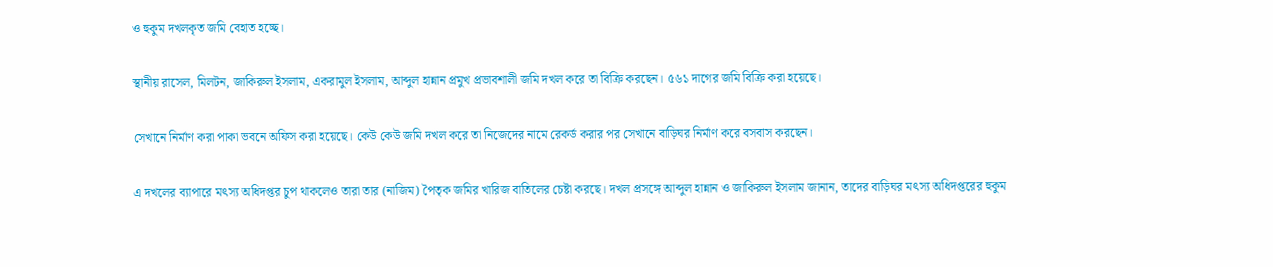ও হুকুম দখলকৃত জমি বেহাত হচ্ছে।

স্থানীয় রাসেল, মিলটন, জাকিরুল ইসলাম, একরামুল ইসলাম, আব্দুল হান্নান প্রমুখ প্রভাবশালী জমি দখল করে তা বিক্রি করছেন। ৫৬১ দাগের জমি বিক্রি করা হয়েছে।

সেখানে নির্মাণ করা পাকা ভবনে অফিস করা হয়েছে। কেউ কেউ জমি দখল করে তা নিজেদের নামে রেকর্ড করার পর সেখানে বাড়িঘর নির্মাণ করে বসবাস করছেন।

এ দখলের ব্যাপারে মৎস্য অধিদপ্তর চুপ থাকলেও তারা তার (নাজিম) পৈতৃক জমির খারিজ বাতিলের চেষ্টা করছে। দখল প্রসঙ্গে আব্দুল হান্নান ও জাকিরুল ইসলাম জানান, তাদের বাড়িঘর মৎস্য অধিদপ্তরের হুকুম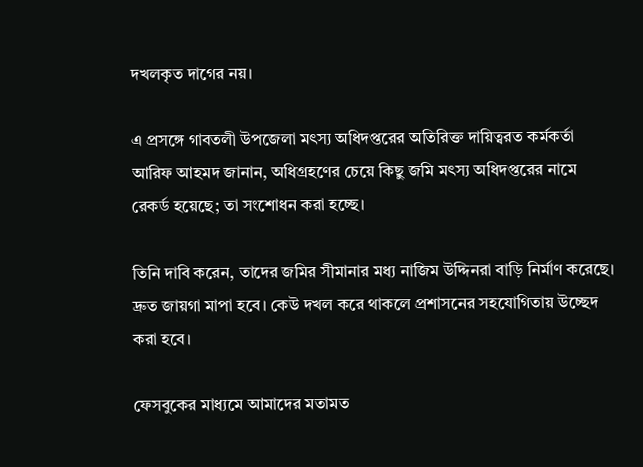দখলকৃত দাগের নয়।

এ প্রসঙ্গে গাবতলী উপজেলা মৎস্য অধিদপ্তরের অতিরিক্ত দায়িত্বরত কর্মকর্তা আরিফ আহমদ জানান, অধিগ্রহণের চেয়ে কিছু জমি মৎস্য অধিদপ্তরের নামে রেকর্ড হয়েছে; তা সংশোধন করা হচ্ছে।

তিনি দাবি করেন, তাদের জমির সীমানার মধ্য নাজিম উদ্দিনরা বাড়ি নির্মাণ করেছে। দ্রুত জায়গা মাপা হবে। কেউ দখল করে থাকলে প্রশাসনের সহযোগিতায় উচ্ছেদ করা হবে।

ফেসবুকের মাধ্যমে আমাদের মতামত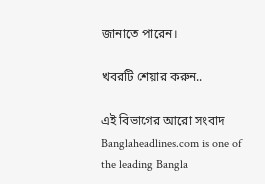জানাতে পারেন।

খবরটি শেয়ার করুন..

এই বিভাগের আরো সংবাদ
Banglaheadlines.com is one of the leading Bangla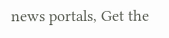news portals, Get the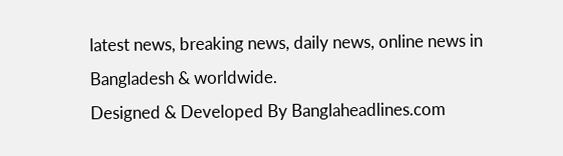latest news, breaking news, daily news, online news in Bangladesh & worldwide.
Designed & Developed By Banglaheadlines.com